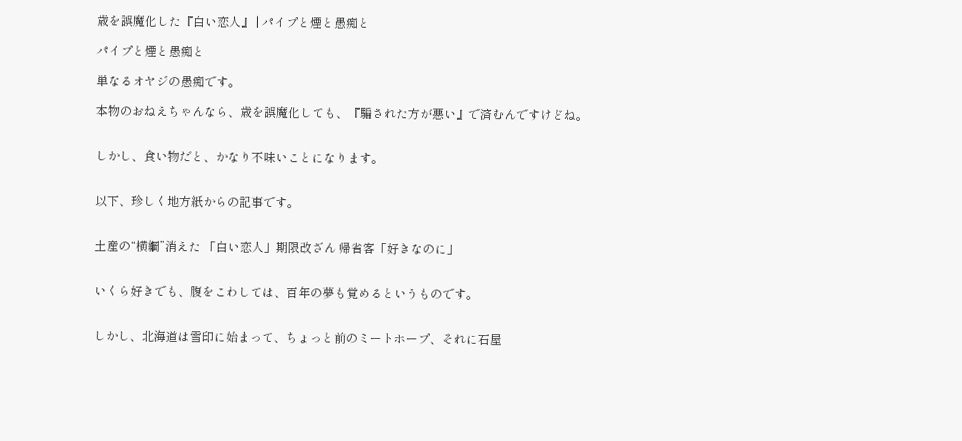歳を誤魔化した『白い恋人』 | パイプと煙と愚痴と

パイプと煙と愚痴と

単なるオヤジの愚痴です。

本物のおねえちゃんなら、歳を誤魔化しても、『騙された方が悪い』で済むんですけどね。


しかし、食い物だと、かなり不味いことになります。


以下、珍しく地方紙からの記事です。


土産の“横綱”消えた 「白い恋人」期限改ざん 帰省客「好きなのに」


いくら好きでも、腹をこわしては、百年の夢も覚めるというものです。


しかし、北海道は雪印に始まって、ちょっと前のミートホープ、それに石屋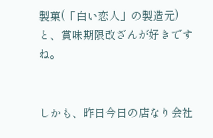製菓(「白い恋人」の製造元)と、賞味期限改ざんが好きですね。


しかも、昨日今日の店なり会社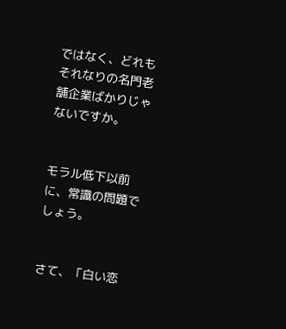ではなく、どれもそれなりの名門老舗企業ばかりじゃないですか。


モラル低下以前に、常識の問題でしょう。


さて、「白い恋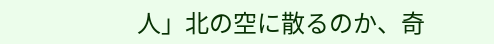人」北の空に散るのか、奇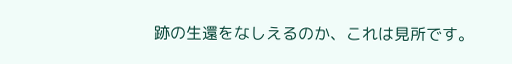跡の生還をなしえるのか、これは見所です。